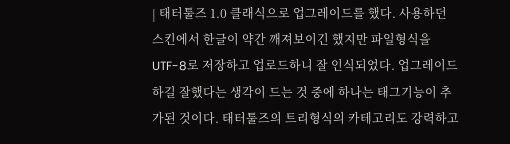| 태터툴즈 1.0 클래식으로 업그레이드를 했다. 사용하던 스킨에서 한글이 약간 깨져보이긴 했지만 파일형식을 UTF-8로 저장하고 업로드하니 잘 인식되었다. 업그레이드 하길 잘했다는 생각이 드는 것 중에 하나는 태그기능이 추가된 것이다. 태터툴즈의 트리형식의 카테고리도 강력하고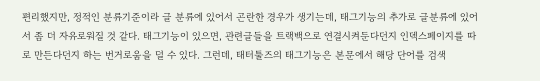편리했지만, 정적인 분류기준이라 글 분류에 있어서 곤란한 경우가 생기는데, 태그기능의 추가로 글분류에 있어서 좀 더 자유로워질 것 같다. 태그기능이 있으면, 관련글들을 트랙백으로 연결시켜둔다던지 인덱스페이지를 따로 만든다던지 하는 번거로움을 덜 수 있다. 그런데, 태터툴즈의 태그기능은 본문에서 해당 단어를 검색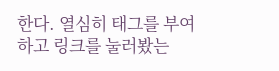한다. 열심히 태그를 부여하고 링크를 눌러봤는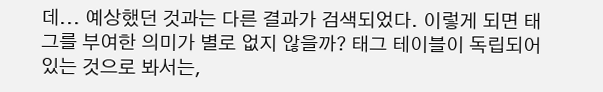데... 예상했던 것과는 다른 결과가 검색되었다. 이렇게 되면 태그를 부여한 의미가 별로 없지 않을까? 태그 테이블이 독립되어 있는 것으로 봐서는,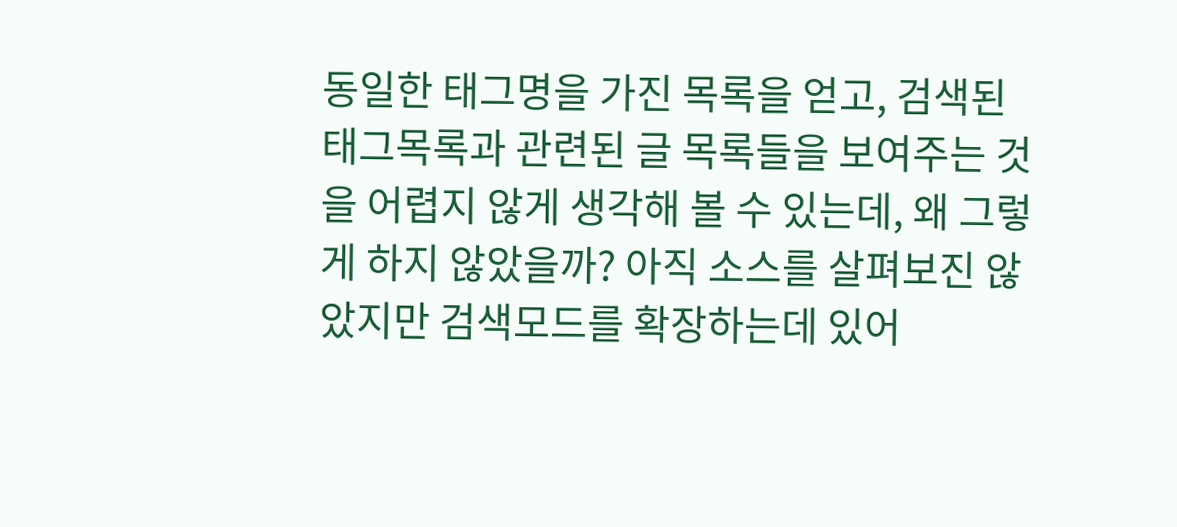동일한 태그명을 가진 목록을 얻고, 검색된 태그목록과 관련된 글 목록들을 보여주는 것을 어렵지 않게 생각해 볼 수 있는데, 왜 그렇게 하지 않았을까? 아직 소스를 살펴보진 않았지만 검색모드를 확장하는데 있어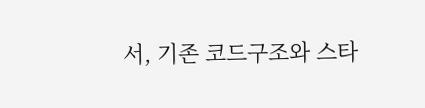서, 기존 코드구조와 스타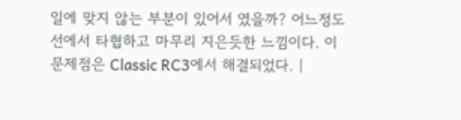일에 맞지 않는 부분이 있어서 였을까? 어느정도 선에서 타협하고 마무리 지은듯한 느낌이다. 이 문제점은 Classic RC3에서 해결되었다. |